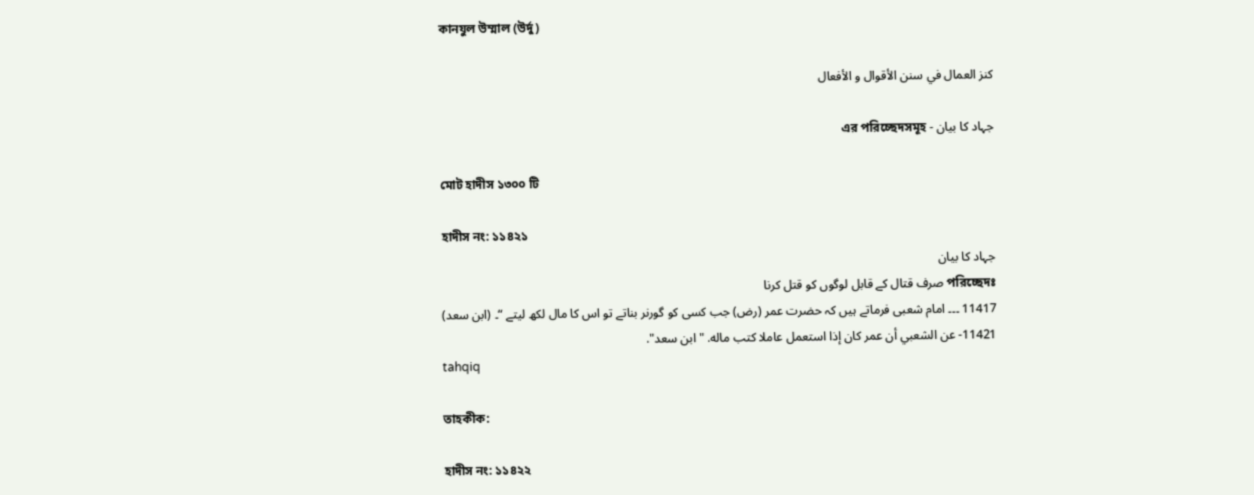কানযুল উম্মাল (উর্দু)

كنز العمال في سنن الأقوال و الأفعال

جہاد کا بیان - এর পরিচ্ছেদসমূহ

মোট হাদীস ১৩০০ টি

হাদীস নং: ১১৪২১
جہاد کا بیان
পরিচ্ছেদঃ صرف قتال کے قابل لوگوں کو قتل کرنا
11417 ۔۔۔ امام شعبی فرماتے ہیں کہ حضرت عمر (رض) جب کسی کو گورنر بناتے تو اس کا مال لکھ لیتے “۔ (ابن سعد)
11421- عن الشعبي أن عمر كان إذا استعمل عاملا كتب ماله. "ابن سعد".
tahqiq

তাহকীক:

হাদীস নং: ১১৪২২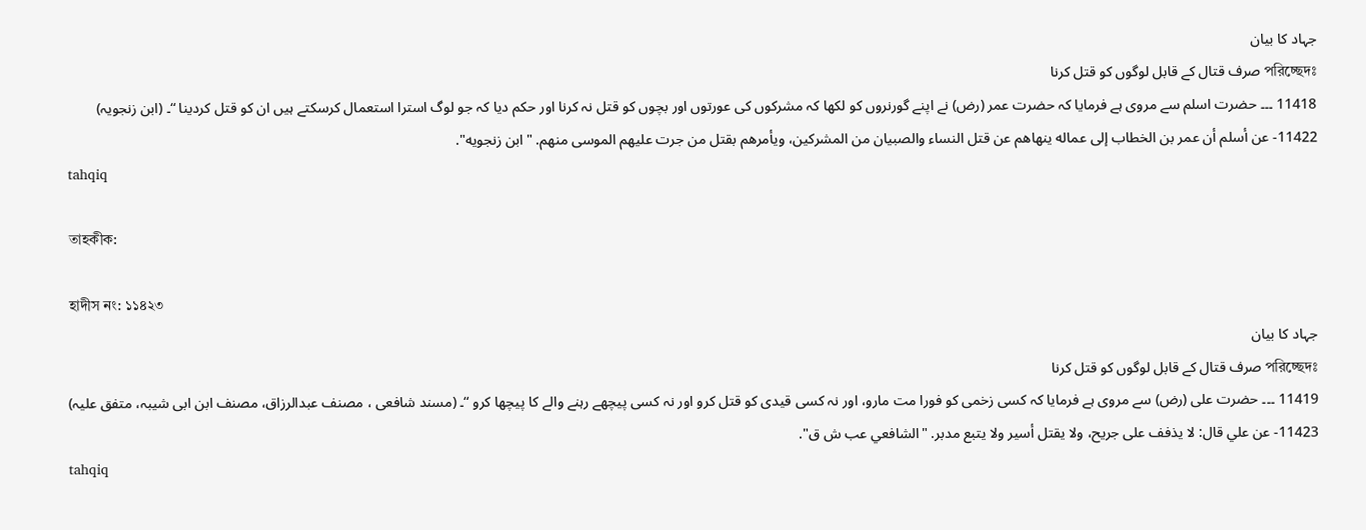جہاد کا بیان
পরিচ্ছেদঃ صرف قتال کے قابل لوگوں کو قتل کرنا
11418 ۔۔۔ حضرت اسلم سے مروی ہے فرمایا کہ حضرت عمر (رض) نے اپنے گورنروں کو لکھا کہ مشرکوں کی عورتوں اور بچوں کو قتل نہ کرنا اور حکم دیا کہ جو لوگ استرا استعمال کرسکتے ہیں ان کو قتل کردینا “۔ (ابن زنجویہ)
11422- عن أسلم أن عمر بن الخطاب إلى عماله ينهاهم عن قتل النساء والصبيان من المشركين، ويأمرهم بقتل من جرت عليهم الموسى منهم. "ابن زنجويه".
tahqiq

তাহকীক:

হাদীস নং: ১১৪২৩
جہاد کا بیان
পরিচ্ছেদঃ صرف قتال کے قابل لوگوں کو قتل کرنا
11419 ۔۔۔ حضرت علی (رض) سے مروی ہے فرمایا کہ کسی زخمی کو فورا مت مارو، اور نہ کسی قیدی کو قتل کرو اور نہ کسی پیچھے رہنے والے کا پیچھا کرو “۔ (مسند شافعی ، مصنف عبدالرزاق، مصنف ابن ابی شیبہ، متفق علیہ)
11423- عن علي قال: لا يذفف على جريح، ولا يقتل أسير ولا يتبع مدبر. "الشافعي عب ش ق".
tahqiq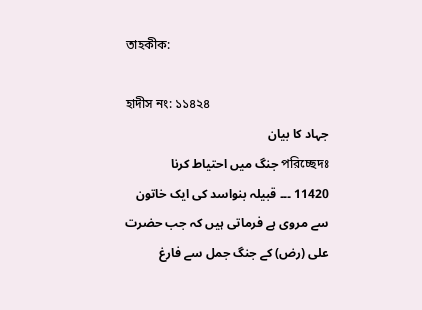তাহকীক:

হাদীস নং: ১১৪২৪
جہاد کا بیان
পরিচ্ছেদঃ جنگ میں احتیاط کرنا
11420 ۔۔۔ قبیلہ بنواسد کی ایک خاتون سے مروی ہے فرماتی ہیں کہ جب حضرت علی (رض) کے جنگ جمل سے فارغ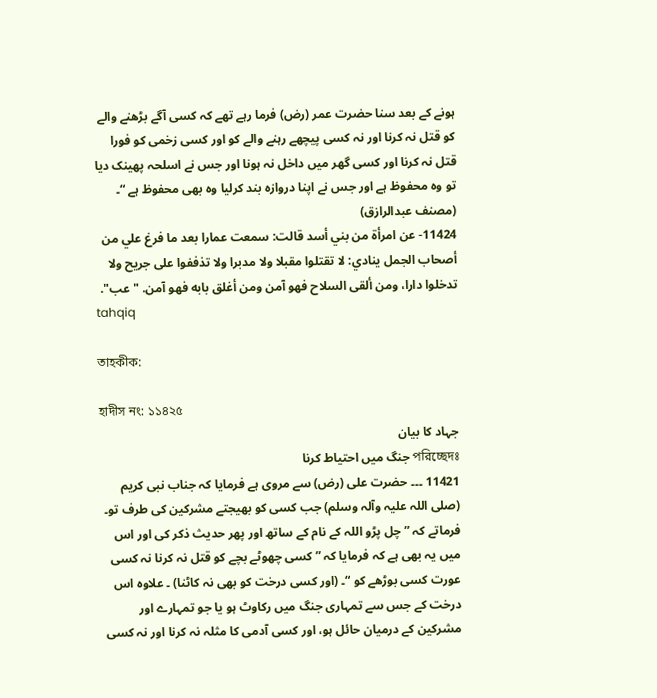ہونے کے بعد سنا حضرت عمر (رض) فرما رہے تھے کہ کسی آگے بڑھنے والے کو قتل نہ کرنا اور نہ کسی پیچھے رہنے والے کو اور کسی زخمی کو فورا قتل نہ کرنا اور کسی گھر میں داخل نہ ہونا اور جس نے اسلحہ پھینک دیا تو وہ محفوظ ہے اور جس نے اپنا دروازہ بند کرلیا وہ بھی محفوظ ہے “۔ (مصنف عبدالرازق)
11424- عن امرأة من بني أسد قالت: سمعت عمارا بعد ما فرغ علي من أصحاب الجمل ينادي: لا تقتلوا مقبلا ولا مدبرا ولا تذففوا على جريح ولا تدخلوا دارا، ومن ألقى السلاح فهو آمن ومن أغلق بابه فهو آمن. "عب".
tahqiq

তাহকীক:

হাদীস নং: ১১৪২৫
جہاد کا بیان
পরিচ্ছেদঃ جنگ میں احتیاط کرنا
11421 ۔۔۔ حضرت علی (رض) سے مروی ہے فرمایا کہ جناب نبی کریم (صلی اللہ علیہ وآلہ وسلم) جب کسی کو بھیجتے مشرکین کی طرف تو۔ فرماتے کہ ” چل پڑو اللہ کے نام کے ساتھ اور پھر حدیث ذکر کی اور اس میں یہ بھی ہے کہ فرمایا کہ ” کسی چھوٹے بچے کو قتل نہ کرنا نہ کسی عورت کسی بوڑھے کو “۔ (اور کسی درخت کو بھی نہ کاٹنا) ۔ علاوہ اس درخت کے جس سے تمہاری جنگ میں رکاوٹ ہو یا جو تمہارے اور مشرکین کے درمیان حائل ہو، اور کسی آدمی کا مثلہ نہ کرنا اور نہ کسی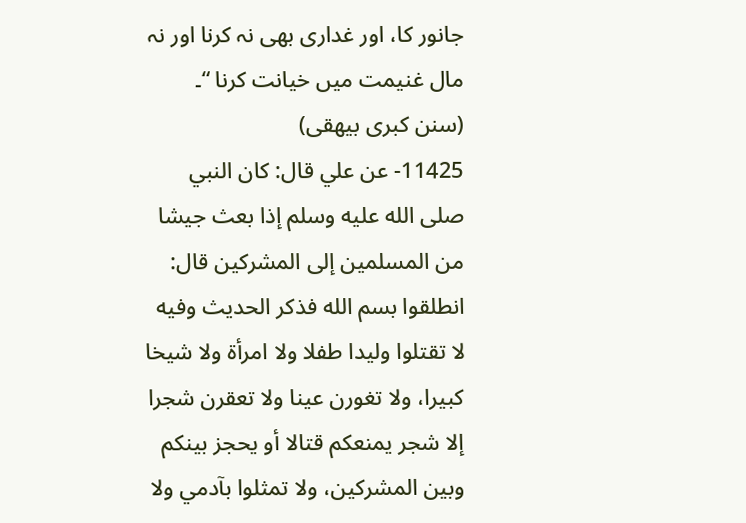جانور کا، اور غداری بھی نہ کرنا اور نہ مال غنیمت میں خیانت کرنا “۔ (سنن کبری بیھقی)
11425- عن علي قال: كان النبي صلى الله عليه وسلم إذا بعث جيشا من المسلمين إلى المشركين قال: انطلقوا بسم الله فذكر الحديث وفيه لا تقتلوا وليدا طفلا ولا امرأة ولا شيخا كبيرا، ولا تغورن عينا ولا تعقرن شجرا إلا شجر يمنعكم قتالا أو يحجز بينكم وبين المشركين، ولا تمثلوا بآدمي ولا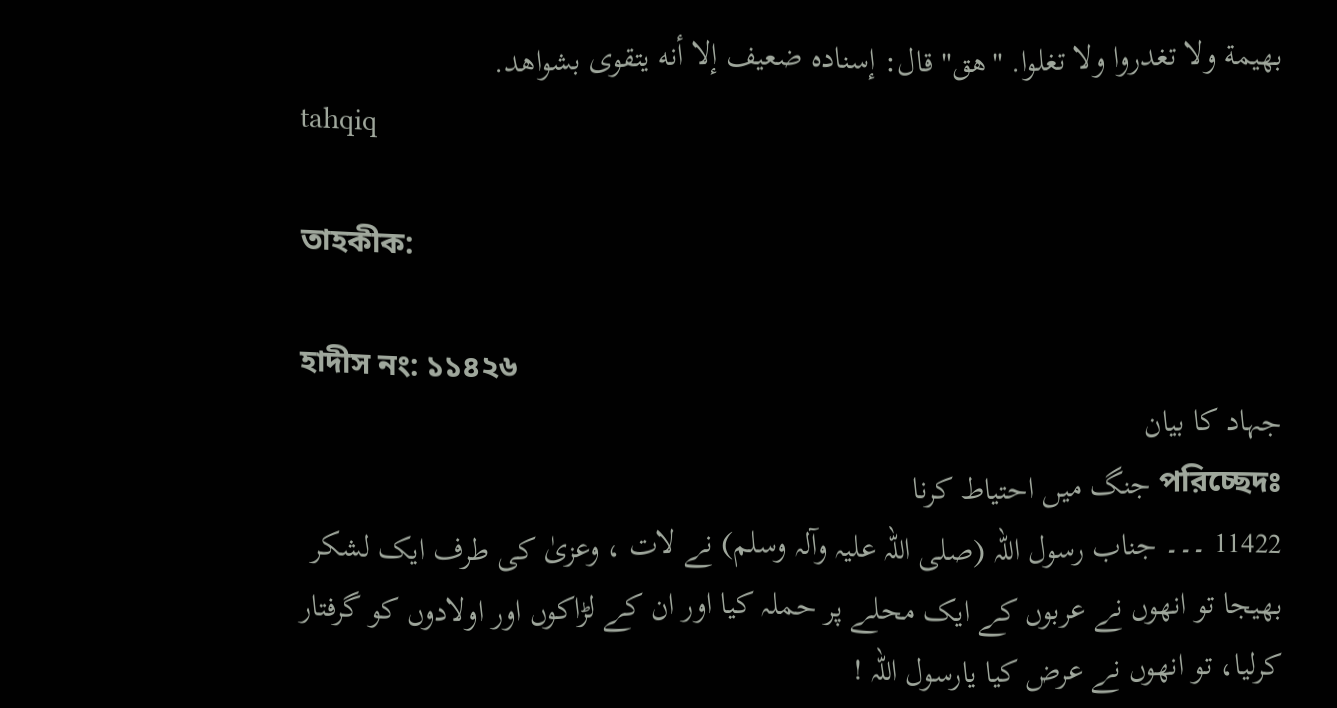بهيمة ولا تغدروا ولا تغلوا. "هق" قال: إسناده ضعيف إلا أنه يتقوى بشواهد.
tahqiq

তাহকীক:

হাদীস নং: ১১৪২৬
جہاد کا بیان
পরিচ্ছেদঃ جنگ میں احتیاط کرنا
11422 ۔۔۔ جناب رسول اللہ (صلی اللہ علیہ وآلہ وسلم) نے لات ، وعزیٰ کی طرف ایک لشکر بھیجا تو انھوں نے عربوں کے ایک محلے پر حملہ کیا اور ان کے لڑاکوں اور اولادوں کو گرفتار کرلیا، تو انھوں نے عرض کیا یارسول اللہ !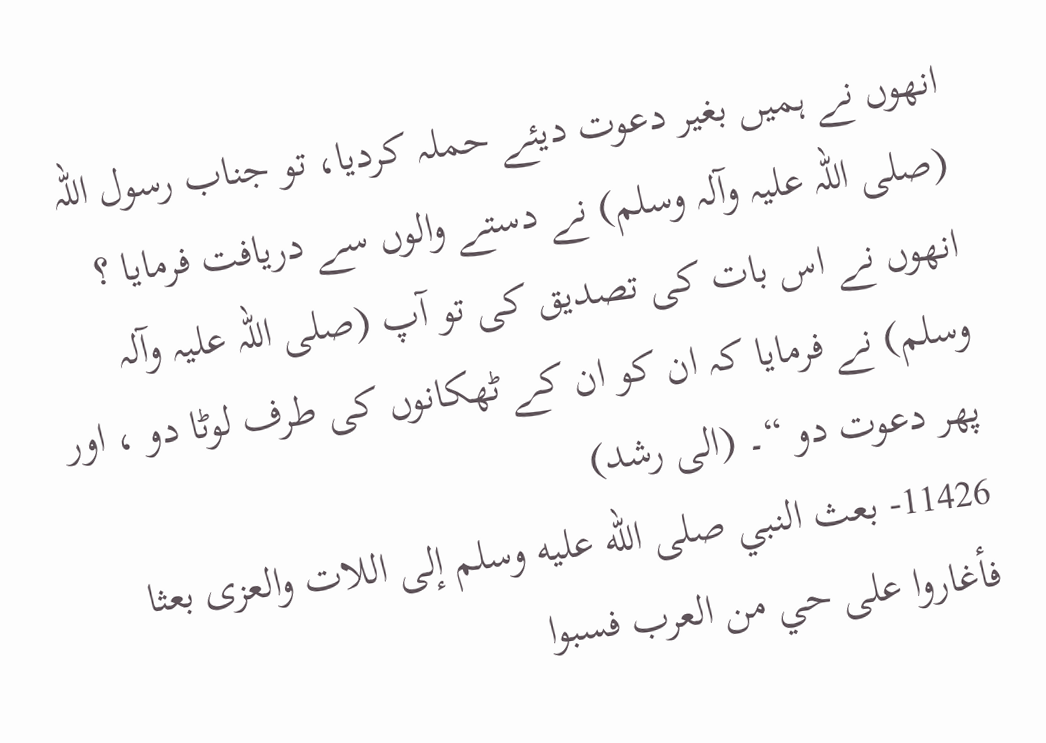انھوں نے ہمیں بغیر دعوت دیئے حملہ کردیا، تو جناب رسول اللہ (صلی اللہ علیہ وآلہ وسلم) نے دستے والوں سے دریافت فرمایا ؟ انھوں نے اس بات کی تصدیق کی تو آپ (صلی اللہ علیہ وآلہ وسلم) نے فرمایا کہ ان کو ان کے ٹھکانوں کی طرف لوٹا دو ، اور پھر دعوت دو “۔ (الی رشد)
11426- بعث النبي صلى الله عليه وسلم إلى اللات والعزى بعثا فأغاروا على حي من العرب فسبوا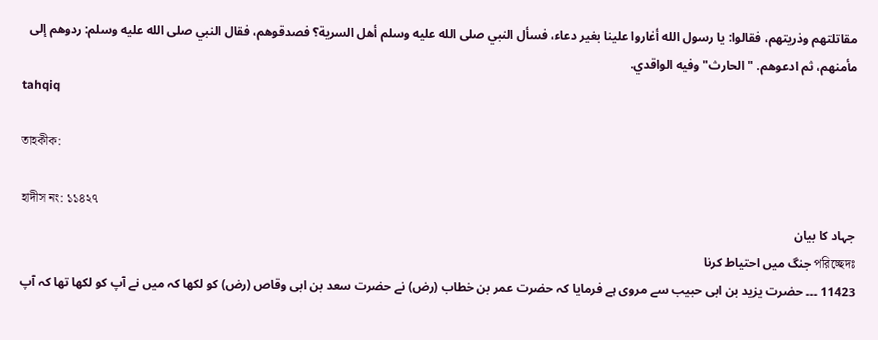مقاتلتهم وذريتهم، فقالوا: يا رسول الله أغاروا علينا بغير دعاء، فسأل النبي صلى الله عليه وسلم أهل السرية؟ فصدقوهم، فقال النبي صلى الله عليه وسلم: ردوهم إلى مأمنهم، ثم ادعوهم. "الحارث" وفيه الواقدي.
tahqiq

তাহকীক:

হাদীস নং: ১১৪২৭
جہاد کا بیان
পরিচ্ছেদঃ جنگ میں احتیاط کرنا
11423 ۔۔۔ حضرت یزید بن ابی حبیب سے مروی ہے فرمایا کہ حضرت عمر بن خطاب (رض) نے حضرت سعد بن ابی وقاص (رض) کو لکھا کہ میں نے آپ کو لکھا تھا کہ آپ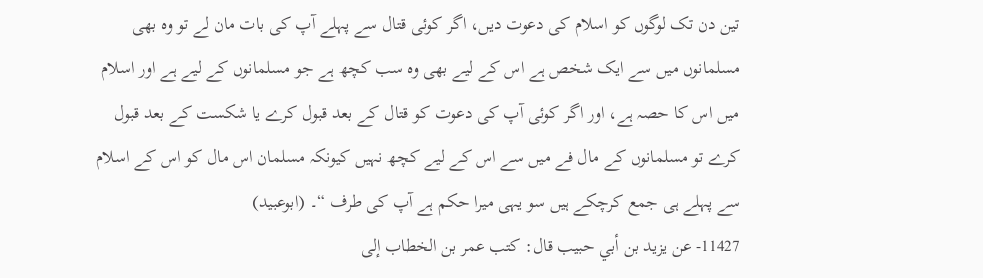تین دن تک لوگوں کو اسلام کی دعوت دیں، اگر کوئی قتال سے پہلے آپ کی بات مان لے تو وہ بھی مسلمانوں میں سے ایک شخص ہے اس کے لیے بھی وہ سب کچھ ہے جو مسلمانوں کے لیے ہے اور اسلام میں اس کا حصہ ہے، اور اگر کوئی آپ کی دعوت کو قتال کے بعد قبول کرے یا شکست کے بعد قبول کرے تو مسلمانوں کے مال فے میں سے اس کے لیے کچھ نہیں کیونکہ مسلمان اس مال کو اس کے اسلام سے پہلے ہی جمع کرچکے ہیں سو یہی میرا حکم ہے آپ کی طرف “۔ (ابوعبید)
11427- عن يزيد بن أبي حبيب قال: كتب عمر بن الخطاب إلى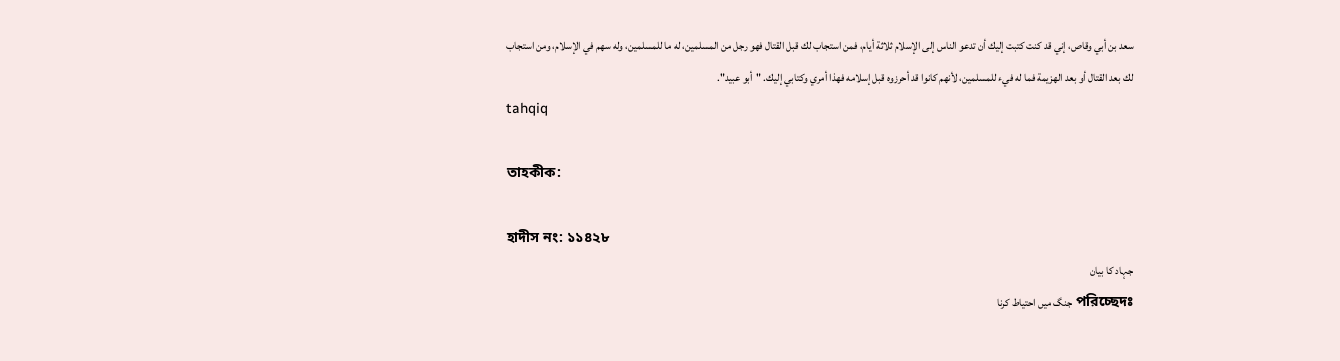سعد بن أبي وقاص، إني قد كنت كتبت إليك أن تدعو الناس إلى الإسلام ثلاثة أيام، فمن استجاب لك قبل القتال فهو رجل من المسلمين، له ما للمسلمين، وله سهم في الإسلام، ومن استجاب لك بعد القتال أو بعد الهزيمة فما له فيء للمسلمين، لأنهم كانوا قد أحرزوه قبل إسلامه فهذا أمري وكتابي إليك. "أبو عبيد".
tahqiq

তাহকীক:

হাদীস নং: ১১৪২৮
جہاد کا بیان
পরিচ্ছেদঃ جنگ میں احتیاط کرنا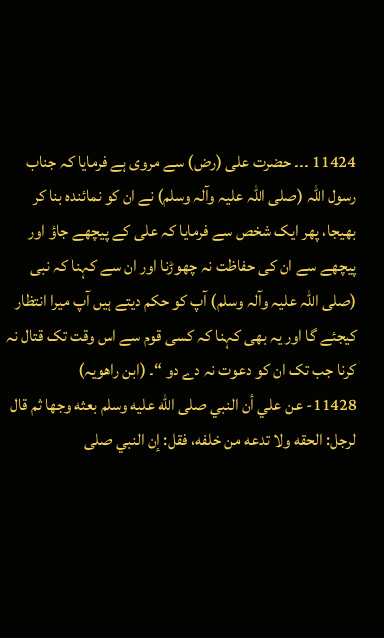11424 ۔۔۔ حضرت علی (رض) سے مروی ہے فرمایا کہ جناب رسول اللہ (صلی اللہ علیہ وآلہ وسلم) نے ان کو نمائندہ بنا کر بھیجا، پھر ایک شخص سے فرمایا کہ علی کے پیچھے جاؤ اور پیچھے سے ان کی حفاظت نہ چھوڑنا اور ان سے کہنا کہ نبی (صلی اللہ علیہ وآلہ وسلم) آپ کو حکم دیتے ہیں آپ میرا انتظار کیجئے گا اور یہ بھی کہنا کہ کسی قوم سے اس وقت تک قتال نہ کرنا جب تک ان کو دعوت نہ دے دو “۔ (ابن راھویہ)
11428- عن علي أن النبي صلى الله عليه وسلم بعثه وجها ثم قال لرجل: الحقه ولا تدعه من خلفه، فقل: إن النبي صلى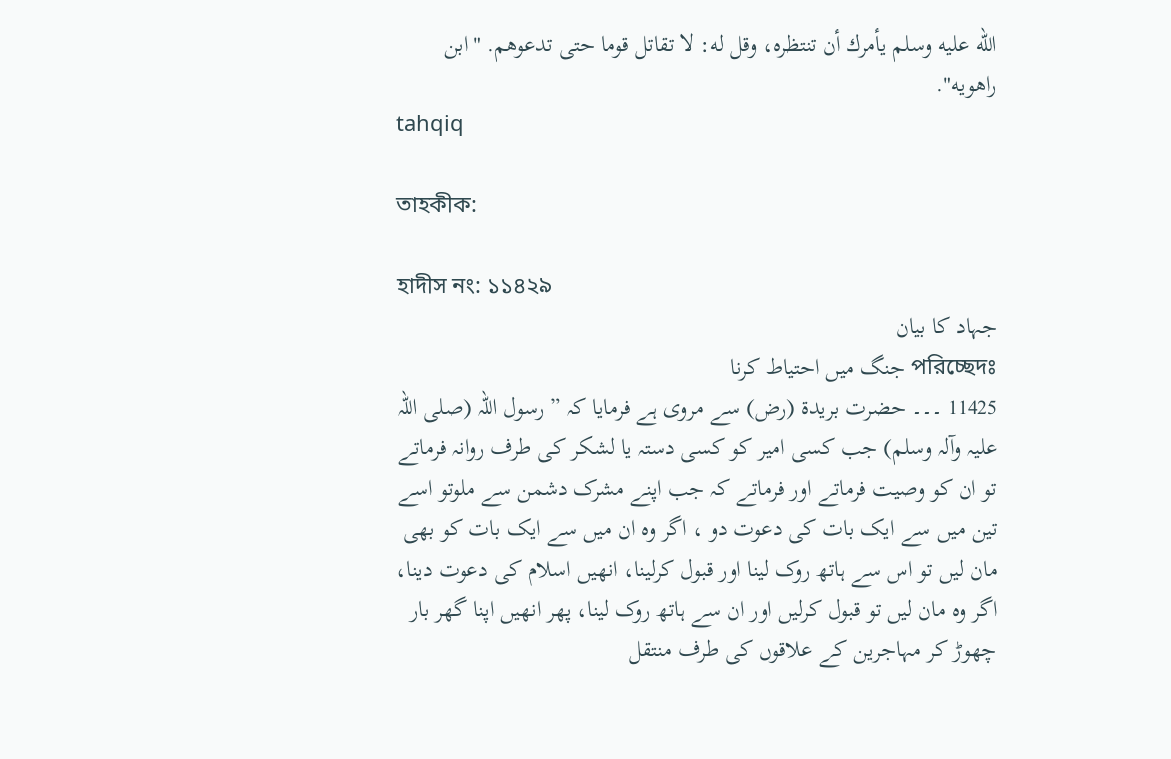الله عليه وسلم يأمرك أن تنتظره، وقل له: لا تقاتل قوما حتى تدعوهم. "ابن راهويه".
tahqiq

তাহকীক:

হাদীস নং: ১১৪২৯
جہاد کا بیان
পরিচ্ছেদঃ جنگ میں احتیاط کرنا
11425 ۔۔۔ حضرت بریدۃ (رض) سے مروی ہے فرمایا کہ ” رسول اللہ (صلی اللہ علیہ وآلہ وسلم) جب کسی امیر کو کسی دستہ یا لشکر کی طرف روانہ فرماتے تو ان کو وصیت فرماتے اور فرماتے کہ جب اپنے مشرک دشمن سے ملوتو اسے تین میں سے ایک بات کی دعوت دو ، اگر وہ ان میں سے ایک بات کو بھی مان لیں تو اس سے ہاتھ روک لینا اور قبول کرلینا، انھیں اسلام کی دعوت دینا، اگر وہ مان لیں تو قبول کرلیں اور ان سے ہاتھ روک لینا، پھر انھیں اپنا گھر بار چھوڑ کر مہاجرین کے علاقوں کی طرف منتقل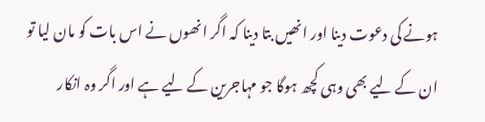ہونے کی دعوت دینا اور انھیں بتا دینا کہ اگر انھوں نے اس بات کو مان لیا تو ان کے لیے بھی وہی کچھ ہوگا جو مہاجرین کے لیے ہے اور اگر وہ انکار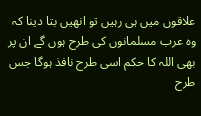علاقوں میں ہی رہیں تو انھیں بتا دینا کہ وہ عرب مسلمانوں کی طرح ہوں گے ان پر بھی اللہ کا حکم اسی طرح نافذ ہوگا جس طرح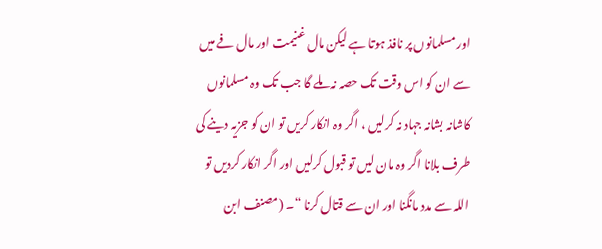اور مسلمانوں پر نافذ ہوتا ہے لیکن مال غنیمت اور مال فے میں سے ان کو اس وقت تک حصہ نہ ملے گا جب تک وہ مسلمانوں کاشانہ بشانہ جہاد نہ کرلیں ، اگر وہ انکار کریں تو ان کو جزیہ دینے کی طرف بلانا اگر وہ مان لیں تو قبول کرلیں اور اگر انکار کردیں تو اللہ سے مدد مانگنا اور ان سے قتال کرنا “۔ (مصنف ابن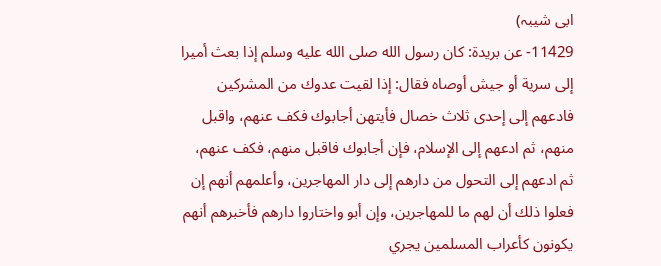ابی شیبہ)
11429- عن بريدة: كان رسول الله صلى الله عليه وسلم إذا بعث أميرا إلى سرية أو جيش أوصاه فقال: إذا لقيت عدوك من المشركين فادعهم إلى إحدى ثلاث خصال فأيتهن أجابوك فكف عنهم، واقبل منهم، ثم ادعهم إلى الإسلام، فإن أجابوك فاقبل منهم، فكف عنهم، ثم ادعهم إلى التحول من دارهم إلى دار المهاجرين، وأعلمهم أنهم إن فعلوا ذلك أن لهم ما للمهاجرين، وإن أبو واختاروا دارهم فأخبرهم أنهم يكونون كأعراب المسلمين يجري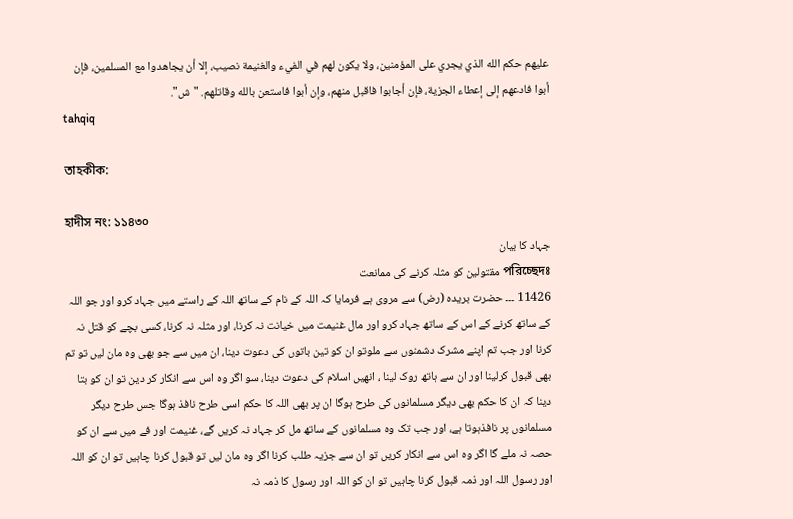عليهم حكم الله الذي يجري على المؤمنين، ولا يكون لهم في الفيء والغنيمة نصيب، إلا أن يجاهدوا مع المسلمين، فإن أبوا فادعهم إلى إعطاء الجزية، فإن أجابوا فاقبل منهم، وإن أبوا فاستعن بالله وقاتلهم. "ش".
tahqiq

তাহকীক:

হাদীস নং: ১১৪৩০
جہاد کا بیان
পরিচ্ছেদঃ مقتولین کو مثلہ کرنے کی ممانعت
11426 ۔۔۔ حضرت بریدہ (رض) سے مروی ہے فرمایا کہ اللہ کے نام کے ساتھ اللہ کے راستے میں جہاد کرو اور جو اللہ کے ساتھ کرنے کے اس کے ساتھ جہاد کرو اور مال غنیمت میں خیانت نہ کرنا، اور مثلہ نہ کرنا، کسی بچے کو قتل نہ کرنا اور جب تم اپنے مشرک دشمنوں سے ملوتو ان کو تین باتوں کی دعوت دینا، ان میں سے جو بھی وہ مان لیں تو تم بھی قبول کرلینا اور ان سے ہاتھ روک لینا ، انھیں اسلام کی دعوت دینا، سو اگر وہ اس سے انکار کر دین تو ان کو بتا دینا کہ ان کا حکم بھی دیگر مسلمانوں کی طرح ہوگا ان پر بھی اللہ کا حکم اسی طرح نافذ ہوگا جس طرح دیگر مسلمانوں پر نافذہوتا ہے، اور جب تک وہ مسلمانوں کے ساتھ مل کر جہاد نہ کریں گے، غنیمت اور فے میں سے ان کو حصہ نہ ملے گا اگر وہ اس سے انکار کریں تو ان سے جزیہ طلب کرنا اگر وہ مان لیں تو قبول کرنا چاہیں تو ان کو اللہ اور رسول اللہ اور ذمہ قبول کرنا چاہیں تو ان کو اللہ اور رسول کا ذمہ نہ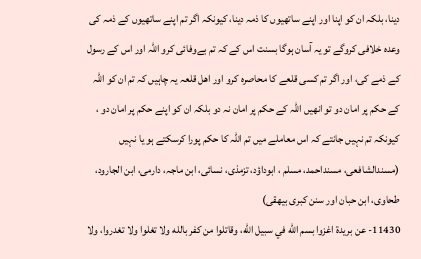دینا، بلکہ ان کو اپنا اور اپنے ساتھیوں کا ذمہ دینا، کیونکہ اگر تم اپنے ساتھیوں کے ذمہ کی وعدہ خلافی کروگے تو یہ آسان ہوگا بسنت اس کے کہ تم بےوفائی کرو اللہ اور اس کے رسول کے ذمے کی، اور اگر تم کسی قلعے کا محاصرہ کرو اور اھل قلعہ یہ چاہیں کہ تم ان کو اللہ کے حکم پر امان دو تو انھیں اللہ کے حکم پر امان نہ دو بلکہ ان کو اپنے حکم پر امان دو ، کیونکہ تم نہیں جانتے کہ اس معاملے میں تم اللہ کا حکم پورا کرسکتے ہو یا نہیں (مسندالشافعی، مسنداحمد، مسلم ، ابوداؤد، تزمذی، نسائی، ابن ماجہ، دارمی، ابن الجارود، طحاوی، ابن حبان اور سنن کبری بیھقی)
11430- عن بريدة اغزوا بسم الله في سبيل الله، وقاتلوا من كفر بالله ولا تغلوا ولا تغدروا، ولا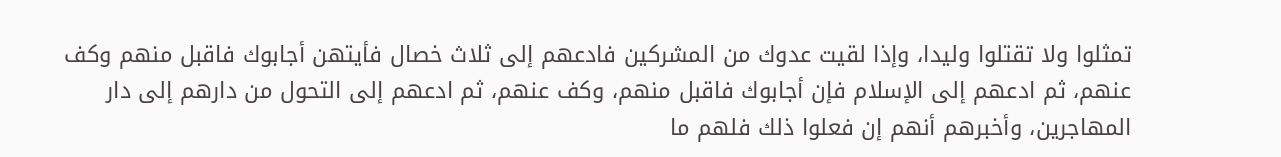تمثلوا ولا تقتلوا وليدا، وإذا لقيت عدوك من المشركين فادعهم إلى ثلاث خصال فأيتهن أجابوك فاقبل منهم وكف عنهم، ثم ادعهم إلى الإسلام فإن أجابوك فاقبل منهم، وكف عنهم، ثم ادعهم إلى التحول من دارهم إلى دار المهاجرين، وأخبرهم أنهم إن فعلوا ذلك فلهم ما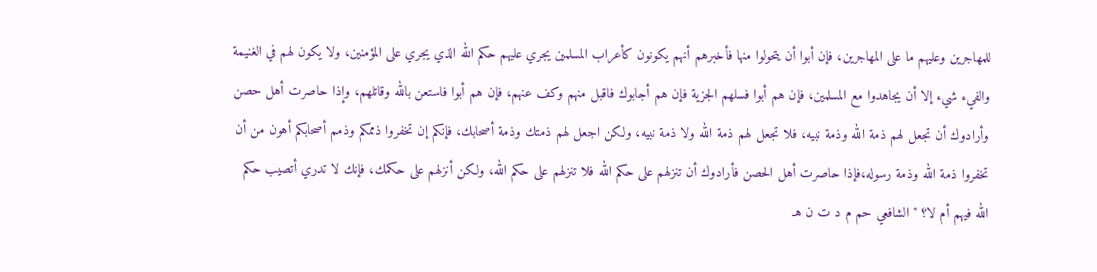للمهاجرين وعليهم ما على المهاجرين، فإن أبوا أن يتحولوا منها فأخبرهم أنهم يكونون كأعراب المسلمين يجري عليهم حكم الله الذي يجري على المؤمنين، ولا يكون لهم في الغنيمة والفيء شيء إلا أن يجاهدوا مع المسلمين، فإن هم أبوا فسلهم الجزية فإن هم أجابوك فاقبل منهم وكف عنهم، فإن هم أبوا فاستعن بالله وقاتلهم، وإذا حاصرت أهل حصن وأرادوك أن تجعل لهم ذمة الله وذمة نبيه، فلا تجعل لهم ذمة الله ولا ذمة نبيه، ولكن اجعل لهم ذمتك وذمة أصحابك، فإنكم إن تخفروا ذممكم وذمم أصحابكم أهون من أن تخفروا ذمة الله وذمة رسوله،فإذا حاصرت أهل الحصن فأرادوك أن تنزلهم على حكم الله فلا تنزلهم على حكم الله، ولكن أنزلهم على حكمك، فإنك لا تدري أتصيب حكم الله فيهم أم لا؟ "الشافعي حم م د ت ن هـ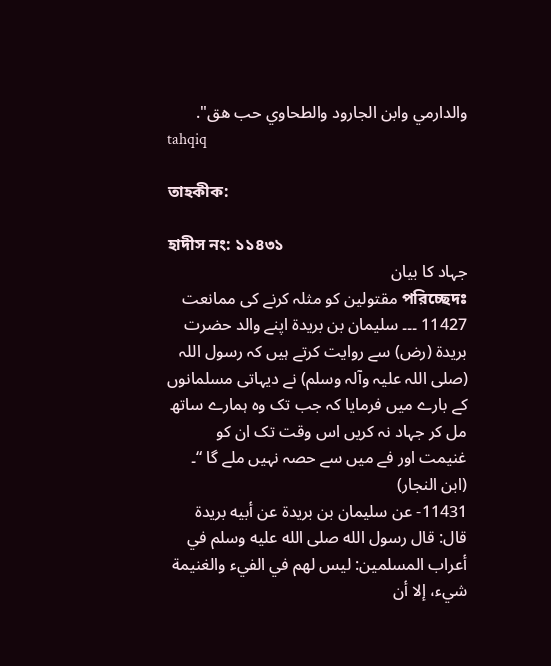والدارمي وابن الجارود والطحاوي حب هق".
tahqiq

তাহকীক:

হাদীস নং: ১১৪৩১
جہاد کا بیان
পরিচ্ছেদঃ مقتولین کو مثلہ کرنے کی ممانعت
11427 ۔۔۔ سلیمان بن بریدۃ اپنے والد حضرت بریدۃ (رض) سے روایت کرتے ہیں کہ رسول اللہ (صلی اللہ علیہ وآلہ وسلم) نے دیہاتی مسلمانوں کے بارے میں فرمایا کہ جب تک وہ ہمارے ساتھ مل کر جہاد نہ کریں اس وقت تک ان کو غنیمت اور فے میں سے حصہ نہیں ملے گا “۔ (ابن النجار)
11431- عن سليمان بن بريدة عن أبيه بريدة قال: قال رسول الله صلى الله عليه وسلم في أعراب المسلمين: ليس لهم في الفيء والغنيمة شيء، إلا أن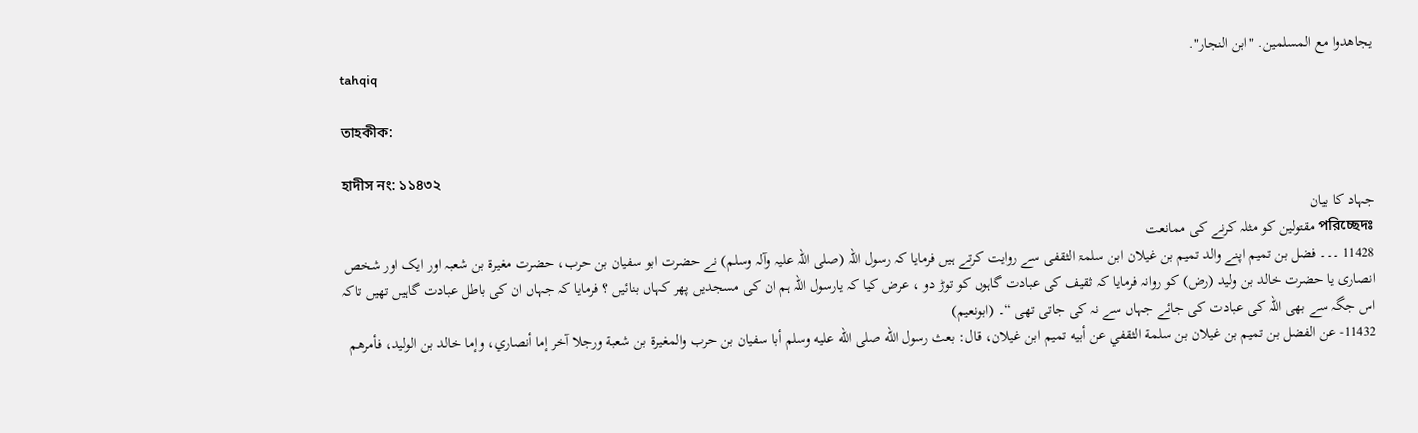يجاهدوا مع المسلمين. "ابن النجار".
tahqiq

তাহকীক:

হাদীস নং: ১১৪৩২
جہاد کا بیان
পরিচ্ছেদঃ مقتولین کو مثلہ کرنے کی ممانعت
11428 ۔۔۔ فضل بن تمیم اپنے والد تمیم بن غیلان ابن سلمۃ الثقفی سے روایت کرتے ہیں فرمایا کہ رسول اللہ (صلی اللہ علیہ وآلہ وسلم) نے حضرت ابو سفیان بن حرب، حضرت مغیرۃ بن شعبہ اور ایک اور شخص انصاری یا حضرت خالد بن ولید (رض) کو روانہ فرمایا کہ ثقیف کی عبادت گاہوں کو توڑ دو ، عرض کیا کہ یارسول اللہ ہم ان کی مسجدیں پھر کہاں بنائیں ؟ فرمایا کہ جہاں ان کی باطل عبادت گاہیں تھیں تاکہ اس جگہ سے بھی اللہ کی عبادت کی جائے جہاں سے نہ کی جاتی تھی “۔ (ابونعیم)
11432- عن الفضل بن تميم بن غيلان بن سلمة الثقفي عن أبيه تميم ابن غيلان، قال: بعث رسول الله صلى الله عليه وسلم أبا سفيان بن حرب والمغيرة بن شعبة ورجلا آخر إما أنصاري، وإما خالد بن الوليد، فأمرهم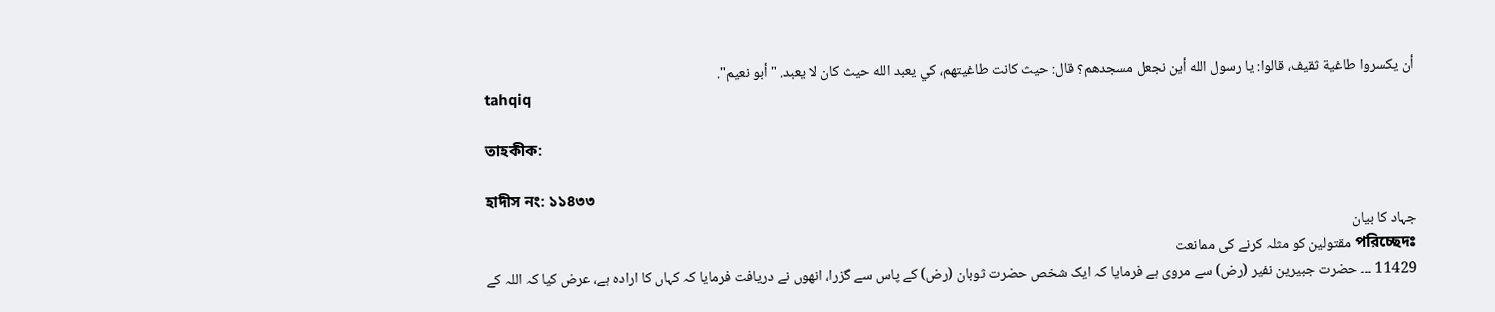أن يكسروا طاغية ثقيف، قالوا: يا رسول الله أين نجعل مسجدهم؟ قال: حيث كانت طاغيتهم، كي يعبد الله حيث كان لا يعبد. "أبو نعيم".
tahqiq

তাহকীক:

হাদীস নং: ১১৪৩৩
جہاد کا بیان
পরিচ্ছেদঃ مقتولین کو مثلہ کرنے کی ممانعت
11429 ۔۔۔ حضرت جبیرین نفیر (رض) سے مروی ہے فرمایا کہ ایک شخص حضرت ثوبان (رض) کے پاس سے گزرا، انھوں نے دریافت فرمایا کہ کہاں کا ارادہ ہے، عرض کیا کہ اللہ کے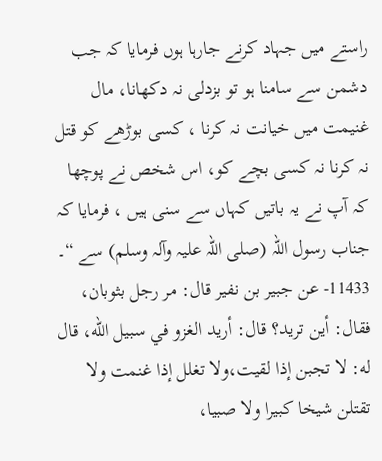راستے میں جہاد کرنے جارہا ہوں فرمایا کہ جب دشمن سے سامنا ہو تو بزدلی نہ دکھانا، مال غنیمت میں خیانت نہ کرنا ، کسی بوڑھے کو قتل نہ کرنا نہ کسی بچے کو، اس شخص نے پوچھا کہ آپ نے یہ باتیں کہاں سے سنی ہیں ، فرمایا کہ جناب رسول اللہ (صلی اللہ علیہ وآلہ وسلم) سے “۔
11433- عن جبير بن نفير قال: مر رجل بثوبان، فقال: أين تريد؟ قال: أريد الغزو في سبيل الله، قال له: لا تجبن إذا لقيت،ولا تغلل إذا غنمت ولا تقتلن شيخا كبيرا ولا صبيا،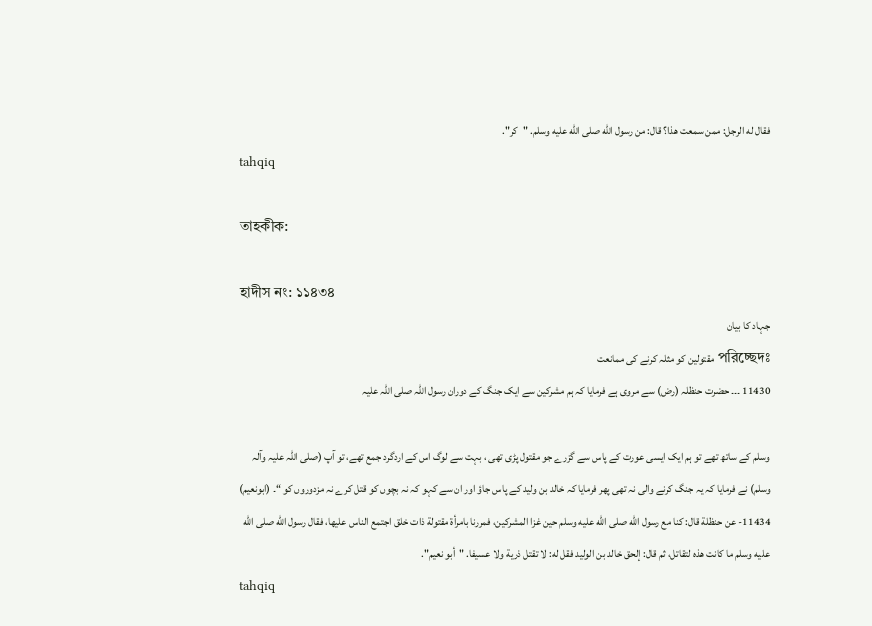فقال له الرجل: ممن سمعت هذا؟ قال: من رسول الله صلى الله عليه وسلم. "كر".
tahqiq

তাহকীক:

হাদীস নং: ১১৪৩৪
جہاد کا بیان
পরিচ্ছেদঃ مقتولین کو مثلہ کرنے کی ممانعت
11430 ۔۔۔ حضرت حنظلہ (رض) سے مروی ہے فرمایا کہ ہم مشرکین سے ایک جنگ کے دوران رسول اللہ صلی اللہ علیہ

وسلم کے ساتھ تھے تو ہم ایک ایسی عورت کے پاس سے گزرے جو مقتول پڑی تھی ، بہت سے لوگ اس کے اردگرد جمع تھے، تو آپ (صلی اللہ علیہ وآلہ وسلم) نے فرمایا کہ یہ جنگ کرنے والی نہ تھی پھر فرمایا کہ خالد بن ولید کے پاس جاؤ اور ان سے کہو کہ نہ بچوں کو قتل کرے نہ مزدوروں کو “۔ (ابونعیم)
11434- عن حنظلة قال: كنا مع رسول الله صلى الله عليه وسلم حين غزا المشركين، فمررنا بامرأة مقتولة ذات خلق اجتمع الناس عليها، فقال رسول الله صلى الله عليه وسلم ما كانت هذه لتقاتل، ثم قال: إلحق خالد بن الوليد فقل له: لا تقتل ذرية ولا عسيفا. "أبو نعيم".
tahqiq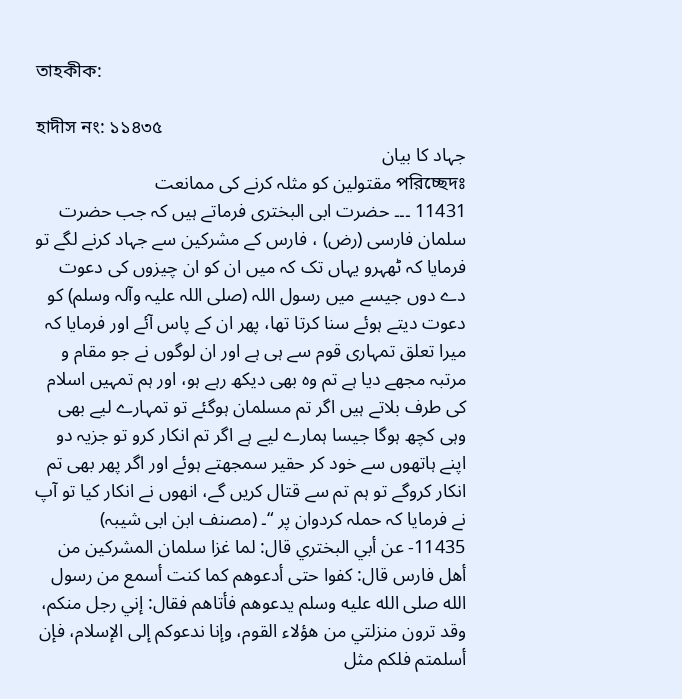তাহকীক:

হাদীস নং: ১১৪৩৫
جہاد کا بیان
পরিচ্ছেদঃ مقتولین کو مثلہ کرنے کی ممانعت
11431 ۔۔۔ حضرت ابی البختری فرماتے ہیں کہ جب حضرت سلمان فارسی (رض) ، فارس کے مشرکین سے جہاد کرنے لگے تو فرمایا کہ ٹھہرو یہاں تک کہ میں ان کو ان چیزوں کی دعوت دے دوں جیسے میں رسول اللہ (صلی اللہ علیہ وآلہ وسلم) کو دعوت دیتے ہوئے سنا کرتا تھا، پھر ان کے پاس آئے اور فرمایا کہ میرا تعلق تمہاری قوم سے ہی ہے اور ان لوگوں نے جو مقام و مرتبہ مجھے دیا ہے تم وہ بھی دیکھ رہے ہو، اور ہم تمہیں اسلام کی طرف بلاتے ہیں اگر تم مسلمان ہوگئے تو تمہارے لیے بھی وہی کچھ ہوگا جیسا ہمارے لیے ہے اگر تم انکار کرو تو جزیہ دو اپنے ہاتھوں سے خود کر حقیر سمجھتے ہوئے اور اگر پھر بھی تم انکار کروگے تو ہم تم سے قتال کریں گے، انھوں نے انکار کیا تو آپ نے فرمایا کہ حملہ کردوان پر “۔ (مصنف ابن ابی شیبہ)
11435- عن أبي البختري قال: لما غزا سلمان المشركين من أهل فارس قال: كفوا حتى أدعوهم كما كنت أسمع من رسول الله صلى الله عليه وسلم يدعوهم فأتاهم فقال: إني رجل منكم، وقد ترون منزلتي من هؤلاء القوم، وإنا ندعوكم إلى الإسلام، فإن أسلمتم فلكم مثل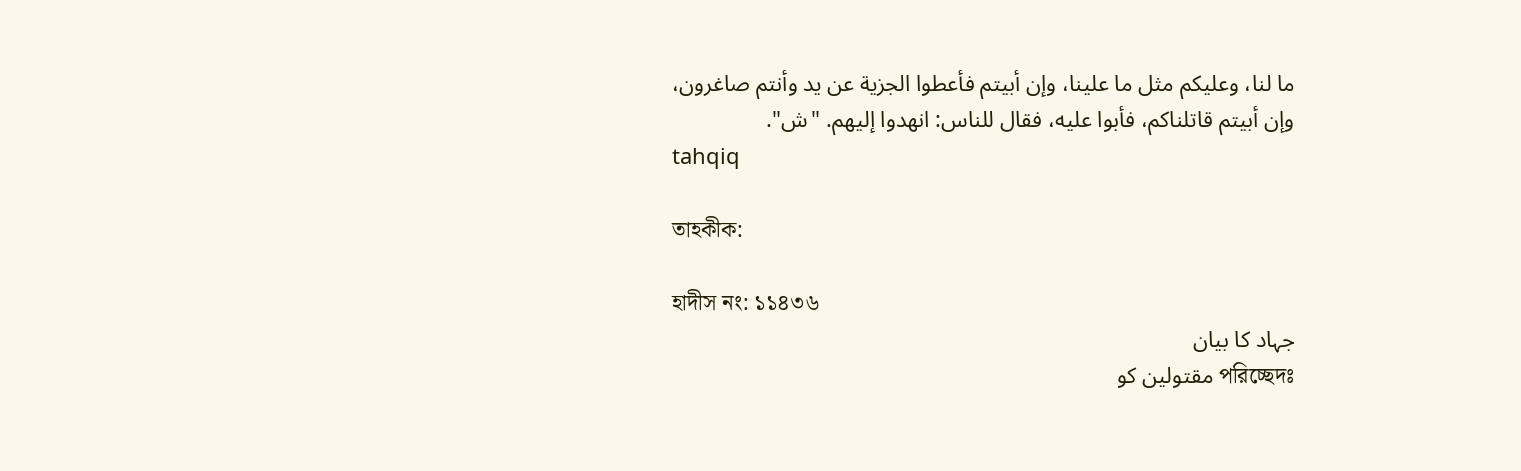ما لنا، وعليكم مثل ما علينا، وإن أبيتم فأعطوا الجزية عن يد وأنتم صاغرون، وإن أبيتم قاتلناكم، فأبوا عليه، فقال للناس: انهدوا إليهم. "ش".
tahqiq

তাহকীক:

হাদীস নং: ১১৪৩৬
جہاد کا بیان
পরিচ্ছেদঃ مقتولین کو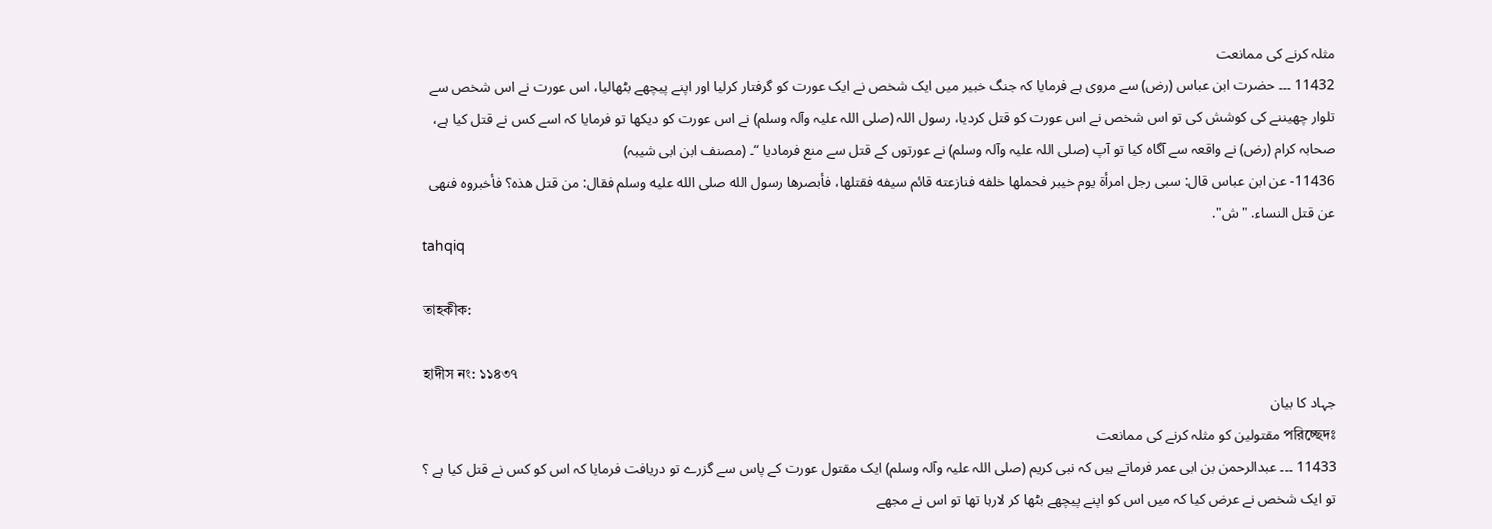مثلہ کرنے کی ممانعت
11432 ۔۔۔ حضرت ابن عباس (رض) سے مروی ہے فرمایا کہ جنگ خبیر میں ایک شخص نے ایک عورت کو گرفتار کرلیا اور اپنے پیچھے بٹھالیا، اس عورت نے اس شخص سے تلوار چھیننے کی کوشش کی تو اس شخص نے اس عورت کو قتل کردیا، رسول اللہ (صلی اللہ علیہ وآلہ وسلم) نے اس عورت کو دیکھا تو فرمایا کہ اسے کس نے قتل کیا ہے، صحابہ کرام (رض) نے واقعہ سے آگاہ کیا تو آپ (صلی اللہ علیہ وآلہ وسلم) نے عورتوں کے قتل سے منع فرمادیا “۔ (مصنف ابن ابی شیبہ)
11436- عن ابن عباس قال: سبى رجل امرأة يوم خيبر فحملها خلفه فنازعته قائم سيفه فقتلها، فأبصرها رسول الله صلى الله عليه وسلم فقال: من قتل هذه؟ فأخبروه فنهى عن قتل النساء. "ش".
tahqiq

তাহকীক:

হাদীস নং: ১১৪৩৭
جہاد کا بیان
পরিচ্ছেদঃ مقتولین کو مثلہ کرنے کی ممانعت
11433 ۔۔۔ عبدالرحمن بن ابی عمر فرماتے ہیں کہ نبی کریم (صلی اللہ علیہ وآلہ وسلم) ایک مقتول عورت کے پاس سے گزرے تو دریافت فرمایا کہ اس کو کس نے قتل کیا ہے ؟ تو ایک شخص نے عرض کیا کہ میں اس کو اپنے پیچھے بٹھا کر لارہا تھا تو اس نے مجھے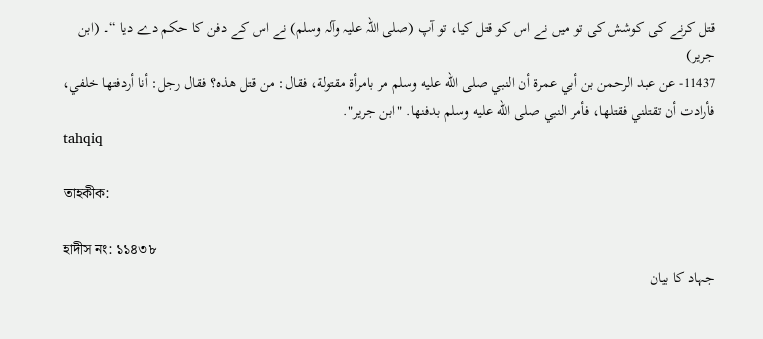قتل کرنے کی کوشش کی تو میں نے اس کو قتل کیا، تو آپ (صلی اللہ علیہ وآلہ وسلم) نے اس کے دفن کا حکم دے دیا “۔ (ابن جریر)
11437- عن عبد الرحمن بن أبي عمرة أن النبي صلى الله عليه وسلم مر بامرأة مقتولة، فقال: من قتل هذه؟ فقال رجل: أنا أردفتها خلفي، فأرادت أن تقتلني فقتلها، فأمر النبي صلى الله عليه وسلم بدفنها. "ابن جرير".
tahqiq

তাহকীক:

হাদীস নং: ১১৪৩৮
جہاد کا بیان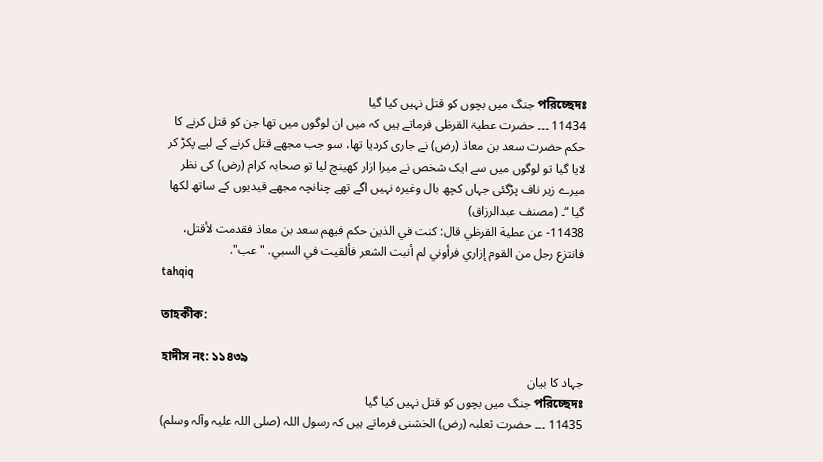পরিচ্ছেদঃ جنگ میں بچوں کو قتل نہیں کیا گیا
11434 ۔۔۔ حضرت عطیۃ القرظی فرماتے ہیں کہ میں ان لوگوں میں تھا جن کو قتل کرنے کا حکم حضرت سعد بن معاذ (رض) نے جاری کردیا تھا، سو جب مجھے قتل کرنے کے لیے پکڑ کر لایا گیا تو لوگوں میں سے ایک شخص نے میرا ازار کھینچ لیا تو صحابہ کرام (رض) کی نظر میرے زیر ناف پڑگئی جہاں کچھ بال وغیرہ نہیں اگے تھے چنانچہ مجھے قیدیوں کے ساتھ لکھا گیا “۔ (مصنف عبدالرزاق)
11438- عن عطية القرظي قال: كنت في الذين حكم فيهم سعد بن معاذ فقدمت لأقتل، فانتزع رجل من القوم إزاري فرأوني لم أنبت الشعر فألقيت في السبي. "عب".
tahqiq

তাহকীক:

হাদীস নং: ১১৪৩৯
جہاد کا بیان
পরিচ্ছেদঃ جنگ میں بچوں کو قتل نہیں کیا گیا
11435 ۔۔۔ حضرت ثعلبہ (رض) الخشنی فرماتے ہیں کہ رسول اللہ (صلی اللہ علیہ وآلہ وسلم)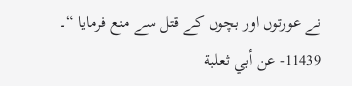نے عورتوں اور بچوں کے قتل سے منع فرمایا “۔
11439- عن أبي ثعلبة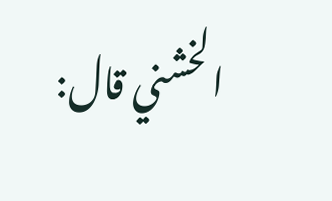الخشني قال: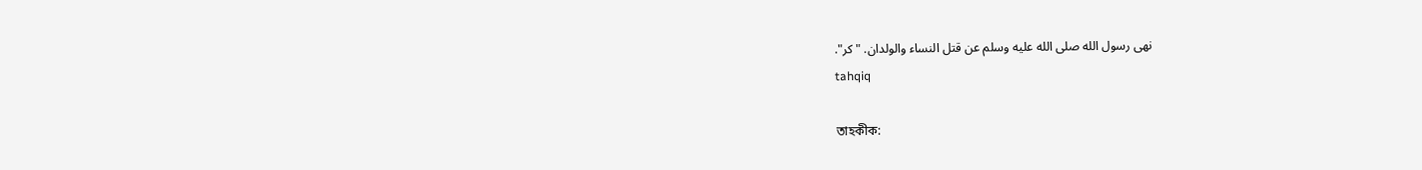نهى رسول الله صلى الله عليه وسلم عن قتل النساء والولدان. "كر".
tahqiq

তাহকীক: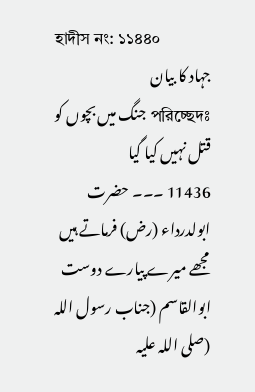হাদীস নং: ১১৪৪০
جہاد کا بیان
পরিচ্ছেদঃ جنگ میں بچوں کو قتل نہیں کیا گیا
11436 ۔۔۔ حضرت ابولدرداء (رض) فرماتے ہیں مجھے میرے پیارے دوست ابوالقاسم (جناب رسول اللہ (صلی اللہ علیہ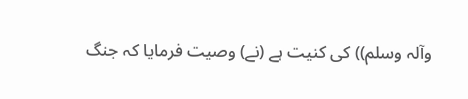وآلہ وسلم)) کی کنیت ہے (نے) وصیت فرمایا کہ جنگ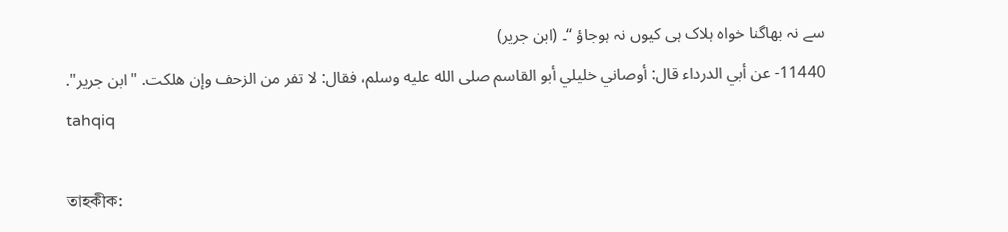سے نہ بھاگنا خواہ ہلاک ہی کیوں نہ ہوجاؤ “۔ (ابن جریر)
11440- عن أبي الدرداء قال: أوصاني خليلي أبو القاسم صلى الله عليه وسلم، فقال: لا تفر من الزحف وإن هلكت. "ابن جرير".
tahqiq

তাহকীক: